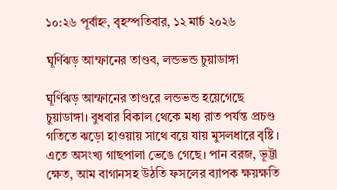১০:২৬ পূর্বাহ্ন, বৃহস্পতিবার, ১২ মার্চ ২০২৬

ঘূর্ণিঝড় আম্ফানের তাণ্ডব, লন্ডভন্ড চুয়াডাঙ্গা

ঘূর্ণিঝড় আম্ফানের তাণ্ডরে লন্ডভন্ড হয়েগেছে চুয়াডাঙ্গা। বুধবার বিকাল থেকে মধ্য রাত পর্যন্ত প্রচণ্ড গতিতে ঝড়ো হাওয়ায় সাথে বয়ে যায় মুসলধারে বৃষ্টি । এতে অসংখ্য গাছপালা ভেঙে গেছে। পান বরজ, ভূট্টা ক্ষেত, আম বাগানসহ উঠতি ফসলের ব্যাপক ক্ষয়ক্ষতি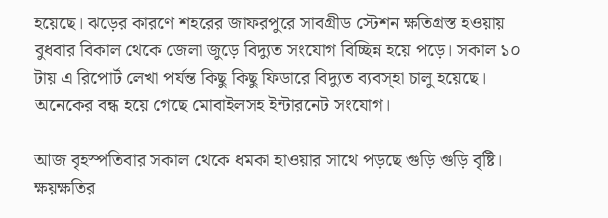হয়েছে। ঝড়ের কারণে শহরের জাফরপুরে সাবগ্রীড স্টেশন ক্ষতিগ্রস্ত হওয়ায় বুধবার বিকাল থেকে জেলা জুড়ে বিদ্যুত সংযোগ বিচ্ছিন্ন হয়ে পড়ে। সকাল ১০ টায় এ রিপোর্ট লেখা পর্যন্ত কিছু কিছু ফিডারে বিদ্যুত ব্যবস্হা চালু হয়েছে। অনেকের বন্ধ হয়ে গেছে মোবাইলসহ ইন্টারনেট সংযোগ।

আজ বৃহস্পতিবার সকাল থেকে ধমকা হাওয়ার সাথে পড়ছে গুড়ি গুড়ি বৃষ্টি। ক্ষয়ক্ষতির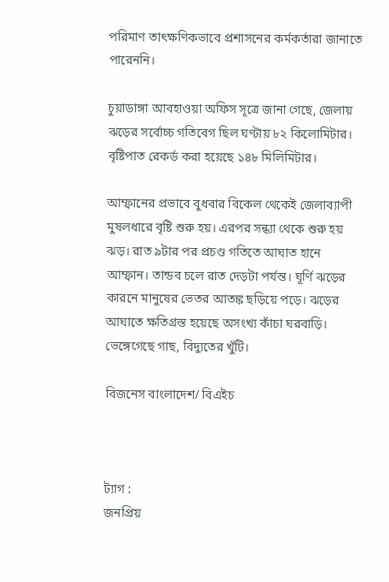পরিমাণ তাৎক্ষণিকভাবে প্রশাসনের কর্মকর্তারা জানাতে পারেননি।

চুয়াডাঙ্গা আবহাওয়া অফিস সূত্রে জানা গেছে, জেলায় ঝড়ের সর্বোচ্চ গতিবেগ ছিল ঘণ্টায় ৮২ কিলোমিটার। বৃষ্টিপাত রেকর্ড করা হয়েছে ১৪৮ মিলিমিটার।

আম্ফানের প্রভাবে বুধবার বিকেল থেকেই জেলাব্যাপী মুষলধারে বৃষ্টি শুরু হয়। এরপর সন্ধ্যা থেকে শুরু হয় ঝড়। রাত ৯টার পর প্রচণ্ড গতিতে আঘাত হানে আম্ফান। তান্ডব চলে রাত দেড়টা পর্যন্ত। ঘূর্ণি ঝড়ের কারনে মানুষের ভেতর আতঙ্ক ছড়িয়ে পড়ে। ঝড়ের আঘাতে ক্ষতিগ্রস্ত হয়েছে অসংখ্য কাঁচা ঘরবাড়ি। ভেঙ্গেগেছে গাছ, বিদ্যুতের খুঁটি।

বিজনেস বাংলাদেশ/ বিএইচ



ট্যাগ :
জনপ্রিয়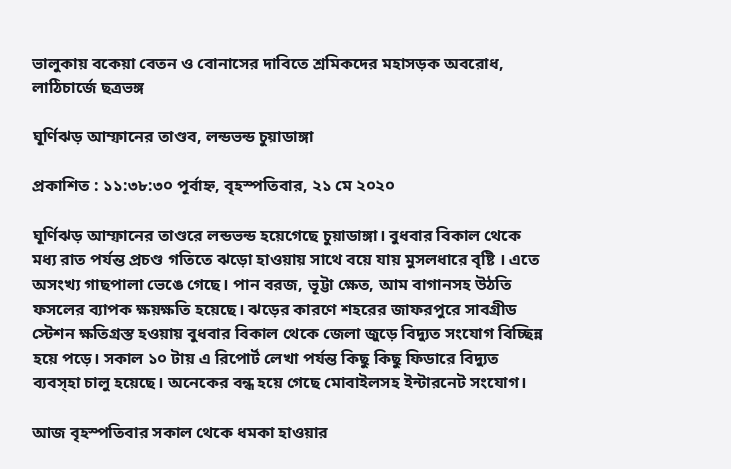ভালুকায় বকেয়া বেতন ও বোনাসের দাবিতে শ্রমিকদের মহাসড়ক অবরোধ, লাঠিচার্জে ছত্রভঙ্গ

ঘূর্ণিঝড় আম্ফানের তাণ্ডব, লন্ডভন্ড চুয়াডাঙ্গা

প্রকাশিত : ১১:৩৮:৩০ পূর্বাহ্ন, বৃহস্পতিবার, ২১ মে ২০২০

ঘূর্ণিঝড় আম্ফানের তাণ্ডরে লন্ডভন্ড হয়েগেছে চুয়াডাঙ্গা। বুধবার বিকাল থেকে মধ্য রাত পর্যন্ত প্রচণ্ড গতিতে ঝড়ো হাওয়ায় সাথে বয়ে যায় মুসলধারে বৃষ্টি । এতে অসংখ্য গাছপালা ভেঙে গেছে। পান বরজ, ভূট্টা ক্ষেত, আম বাগানসহ উঠতি ফসলের ব্যাপক ক্ষয়ক্ষতি হয়েছে। ঝড়ের কারণে শহরের জাফরপুরে সাবগ্রীড স্টেশন ক্ষতিগ্রস্ত হওয়ায় বুধবার বিকাল থেকে জেলা জুড়ে বিদ্যুত সংযোগ বিচ্ছিন্ন হয়ে পড়ে। সকাল ১০ টায় এ রিপোর্ট লেখা পর্যন্ত কিছু কিছু ফিডারে বিদ্যুত ব্যবস্হা চালু হয়েছে। অনেকের বন্ধ হয়ে গেছে মোবাইলসহ ইন্টারনেট সংযোগ।

আজ বৃহস্পতিবার সকাল থেকে ধমকা হাওয়ার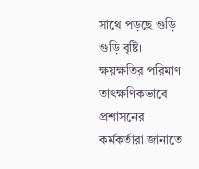সাথে পড়ছে গুড়ি গুড়ি বৃষ্টি। ক্ষয়ক্ষতির পরিমাণ তাৎক্ষণিকভাবে প্রশাসনের কর্মকর্তারা জানাতে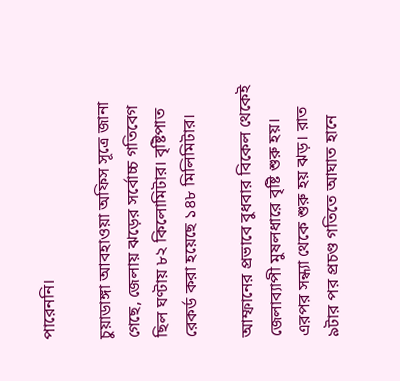পারেননি।

চুয়াডাঙ্গা আবহাওয়া অফিস সূত্রে জানা গেছে, জেলায় ঝড়ের সর্বোচ্চ গতিবেগ ছিল ঘণ্টায় ৮২ কিলোমিটার। বৃষ্টিপাত রেকর্ড করা হয়েছে ১৪৮ মিলিমিটার।

আম্ফানের প্রভাবে বুধবার বিকেল থেকেই জেলাব্যাপী মুষলধারে বৃষ্টি শুরু হয়। এরপর সন্ধ্যা থেকে শুরু হয় ঝড়। রাত ৯টার পর প্রচণ্ড গতিতে আঘাত হানে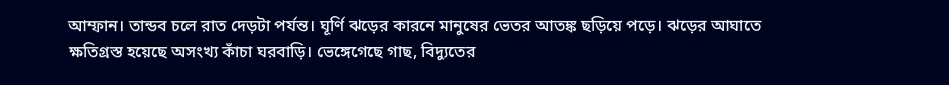আম্ফান। তান্ডব চলে রাত দেড়টা পর্যন্ত। ঘূর্ণি ঝড়ের কারনে মানুষের ভেতর আতঙ্ক ছড়িয়ে পড়ে। ঝড়ের আঘাতে ক্ষতিগ্রস্ত হয়েছে অসংখ্য কাঁচা ঘরবাড়ি। ভেঙ্গেগেছে গাছ, বিদ্যুতের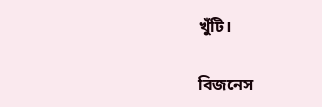খুঁটি।

বিজনেস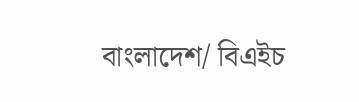বাংলাদেশ/ বিএইচ